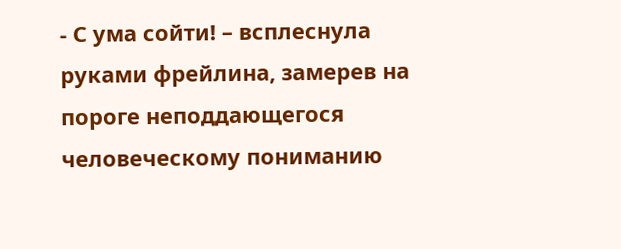- С ума сойти! – всплеснула руками фрейлина, замерев на пороге неподдающегося человеческому пониманию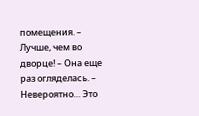помещения. – Лучше, чем во дворце! – Она еще раз огляделась. – Невероятно… Это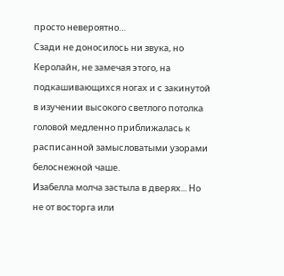просто невероятно…
Сзади не доносилось ни звука, но Керолайн, не замечая этого, на подкашивающихся ногах и с закинутой в изучении высокого светлого потолка головой медленно приближалась к расписанной замысловатыми узорами белоснежной чаше.
Изабелла молча застыла в дверях... Но не от восторга или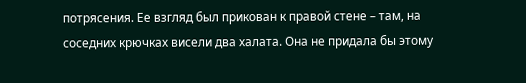потрясения. Ее взгляд был прикован к правой стене – там, на соседних крючках висели два халата. Она не придала бы этому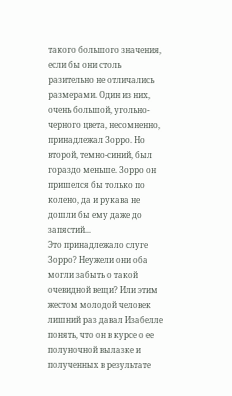такого большого значения, если бы они столь разительно не отличались размерами. Один из них, очень большой, угольно-черного цвета, несомненно, принадлежал Зорро. Но второй, темно-синий, был гораздо меньше. Зорро он пришелся бы только по колено, да и рукава не дошли бы ему даже до запястий...
Это принадлежало слуге Зорро? Неужели они оба могли забыть о такой очевидной вещи? Или этим жестом молодой человек лишний раз давал Изабелле понять, что он в курсе о ее полуночной вылазке и полученных в результате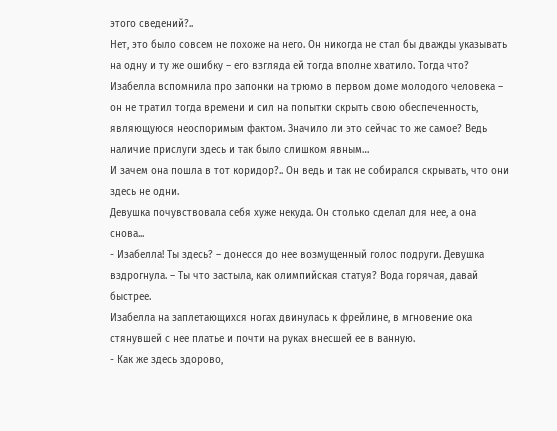этого сведений?..
Нет, это было совсем не похоже на него. Он никогда не стал бы дважды указывать на одну и ту же ошибку – его взгляда ей тогда вполне хватило. Тогда что?
Изабелла вспомнила про запонки на трюмо в первом доме молодого человека – он не тратил тогда времени и сил на попытки скрыть свою обеспеченность, являющуюся неоспоримым фактом. Значило ли это сейчас то же самое? Ведь наличие прислуги здесь и так было слишком явным…
И зачем она пошла в тот коридор?.. Он ведь и так не собирался скрывать, что они здесь не одни.
Девушка почувствовала себя хуже некуда. Он столько сделал для нее, а она снова...
- Изабелла! Ты здесь? – донесся до нее возмущенный голос подруги. Девушка вздрогнула. – Ты что застыла, как олимпийская статуя? Вода горячая, давай быстрее.
Изабелла на заплетающихся ногах двинулась к фрейлине, в мгновение ока стянувшей с нее платье и почти на руках внесшей ее в ванную.
- Как же здесь здорово,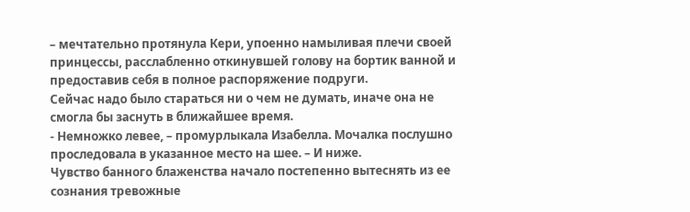– мечтательно протянула Кери, упоенно намыливая плечи своей принцессы, расслабленно откинувшей голову на бортик ванной и предоставив себя в полное распоряжение подруги.
Сейчас надо было стараться ни о чем не думать, иначе она не смогла бы заснуть в ближайшее время.
- Немножко левее, – промурлыкала Изабелла. Мочалка послушно проследовала в указанное место на шее. – И ниже.
Чувство банного блаженства начало постепенно вытеснять из ее сознания тревожные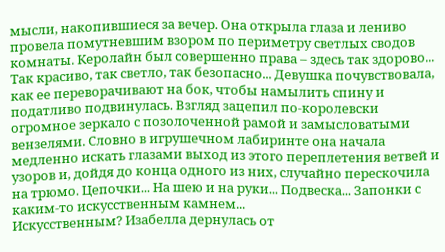мысли, накопившиеся за вечер. Она открыла глаза и лениво провела помутневшим взором по периметру светлых сводов комнаты. Керолайн был совершенно права – здесь так здорово... Так красиво, так светло, так безопасно... Девушка почувствовала, как ее переворачивают на бок, чтобы намылить спину и податливо подвинулась. Взгляд зацепил по-королевски огромное зеркало с позолоченной рамой и замысловатыми вензелями. Словно в игрушечном лабиринте она начала медленно искать глазами выход из этого переплетения ветвей и узоров и, дойдя до конца одного из них, случайно перескочила на трюмо. Цепочки... На шею и на руки... Подвеска... Запонки с каким-то искусственным камнем...
Искусственным? Изабелла дернулась от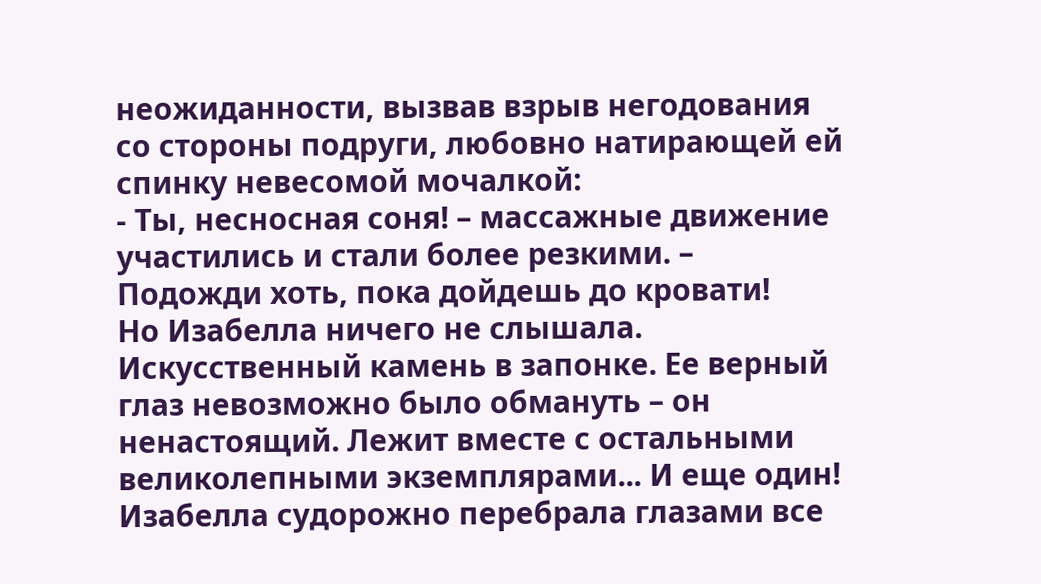неожиданности, вызвав взрыв негодования со стороны подруги, любовно натирающей ей спинку невесомой мочалкой:
- Ты, несносная соня! – массажные движение участились и стали более резкими. – Подожди хоть, пока дойдешь до кровати!
Но Изабелла ничего не слышала.
Искусственный камень в запонке. Ее верный глаз невозможно было обмануть – он ненастоящий. Лежит вместе с остальными великолепными экземплярами... И еще один! Изабелла судорожно перебрала глазами все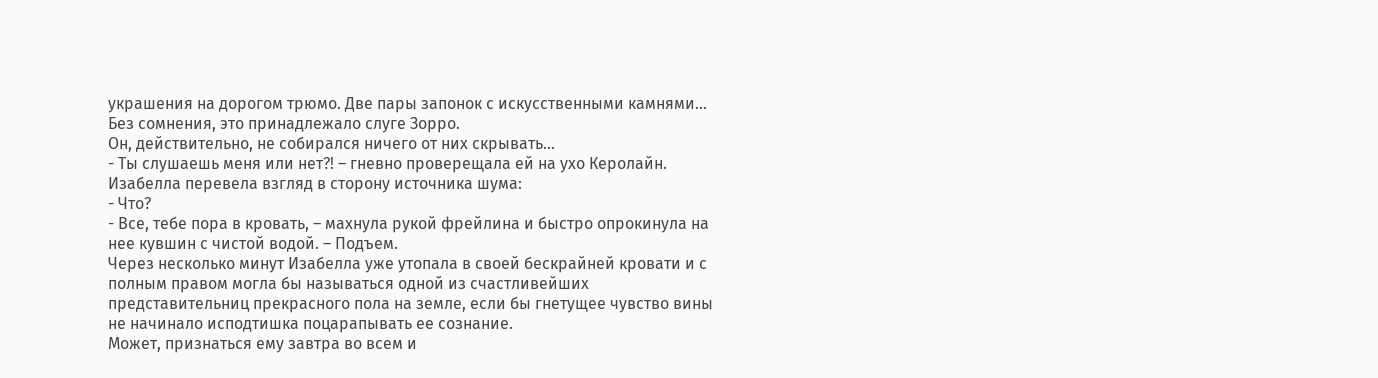украшения на дорогом трюмо. Две пары запонок с искусственными камнями... Без сомнения, это принадлежало слуге Зорро.
Он, действительно, не собирался ничего от них скрывать...
- Ты слушаешь меня или нет?! – гневно проверещала ей на ухо Керолайн.
Изабелла перевела взгляд в сторону источника шума:
- Что?
- Все, тебе пора в кровать, – махнула рукой фрейлина и быстро опрокинула на нее кувшин с чистой водой. – Подъем.
Через несколько минут Изабелла уже утопала в своей бескрайней кровати и с полным правом могла бы называться одной из счастливейших представительниц прекрасного пола на земле, если бы гнетущее чувство вины не начинало исподтишка поцарапывать ее сознание.
Может, признаться ему завтра во всем и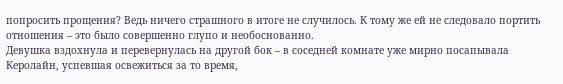попросить прощения? Ведь ничего страшного в итоге не случилось. К тому же ей не следовало портить отношения – это было совершенно глупо и необоснованно.
Девушка вздохнула и перевернулась на другой бок – в соседней комнате уже мирно посапывала Керолайн, успевшая освежиться за то время,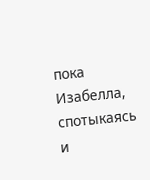пока Изабелла, спотыкаясь и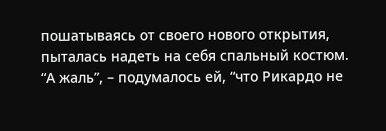пошатываясь от своего нового открытия, пыталась надеть на себя спальный костюм.
“А жаль”, – подумалось ей, “что Рикардо не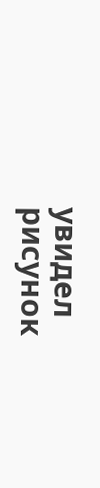увидел рисунок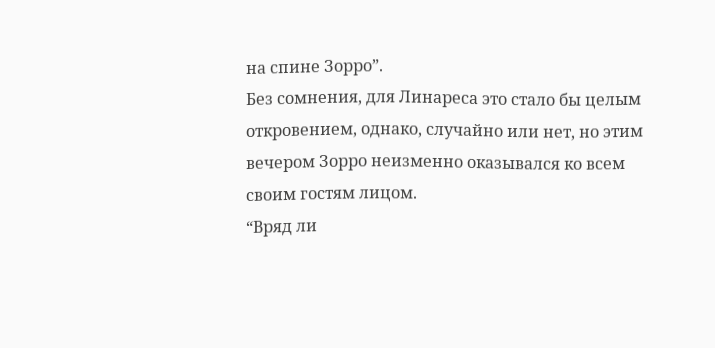на спине Зорро”.
Без сомнения, для Линареса это стало бы целым откровением, однако, случайно или нет, но этим вечером Зорро неизменно оказывался ко всем своим гостям лицом.
“Вряд ли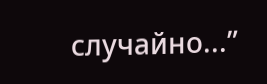случайно...”